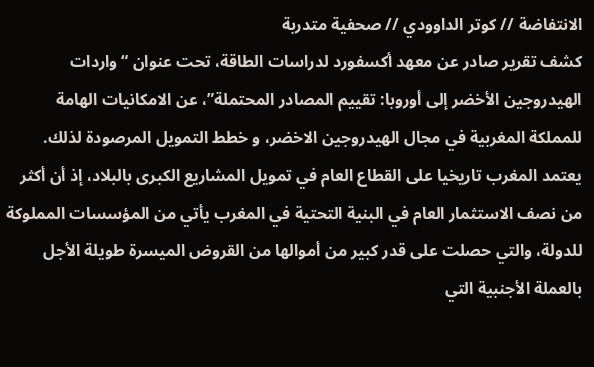الانتفاضة // كوتر الداوودي // صحفية متدربة
كشف تقرير صادر عن معهد أكسفورد لدراسات الطاقة، تحت عنوان “واردات الهيدروجين الأخضر إلى أوروبا: تقييم المصادر المحتملة”، عن الامكانيات الهامة للمملكة المغربية في مجال الهيدروجين الاخضر، و خطط التمويل المرصودة لذلك.
يعتمد المغرب تاريخيا على القطاع العام في تمويل المشاريع الكبرى بالبلاد، إذ أن أكثر من نصف الاستثمار العام في البنية التحتية في المغرب يأتي من المؤسسات المملوكة للدولة، والتي حصلت على قدر كبير من أموالها من القروض الميسرة طويلة الأجل بالعملة الأجنبية التي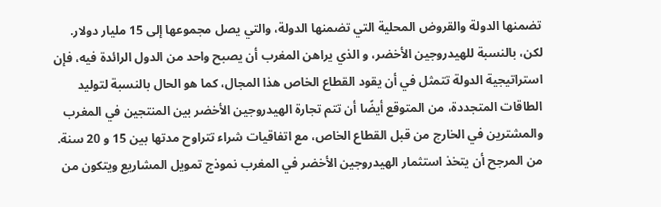تضمنها الدولة والقروض المحلية التي تضمنها الدولة، والتي يصل مجموعها إلى 15 مليار دولار.
لكن، بالنسبة للهيدروجين الأخضر، و الذي يراهن المغرب أن يصبح واحد من الدول الرائدة فيه، فإن استراتيجية الدولة تتمثل في أن يقود القطاع الخاص هذا المجال، كما هو الحال بالنسبة لتوليد الطاقات المتجددة، من المتوقع أيضًا أن تتم تجارة الهيدروجين الأخضر بين المنتجين في المغرب والمشترين في الخارج من قبل القطاع الخاص، مع اتفاقيات شراء تتراوح مدتها بين 15 و 20 سنة.
من المرجح أن يتخذ استثمار الهيدروجين الأخضر في المغرب نموذج تمويل المشاريع ويتكون من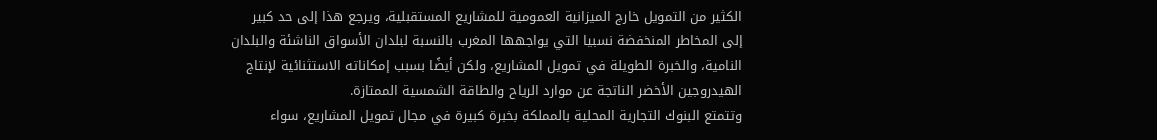الكثير من التمويل خارج الميزانية العمومية للمشاريع المستقبلية، ويرجع هذا إلى حد كبير إلى المخاطر المنخفضة نسبيا التي يواجهها المغرب بالنسبة لبلدان الأسواق الناشئة والبلدان النامية، والخبرة الطويلة في تمويل المشاريع، ولكن أيضًا بسبب إمكاناته الاستثنائية لإنتاج الهيدروجين الأخضر الناتجة عن موارد الرياح والطاقة الشمسية الممتازة.
وتتمتع البنوك التجارية المحلية بالمملكة بخبرة كبيرة في مجال تمويل المشاريع، سواء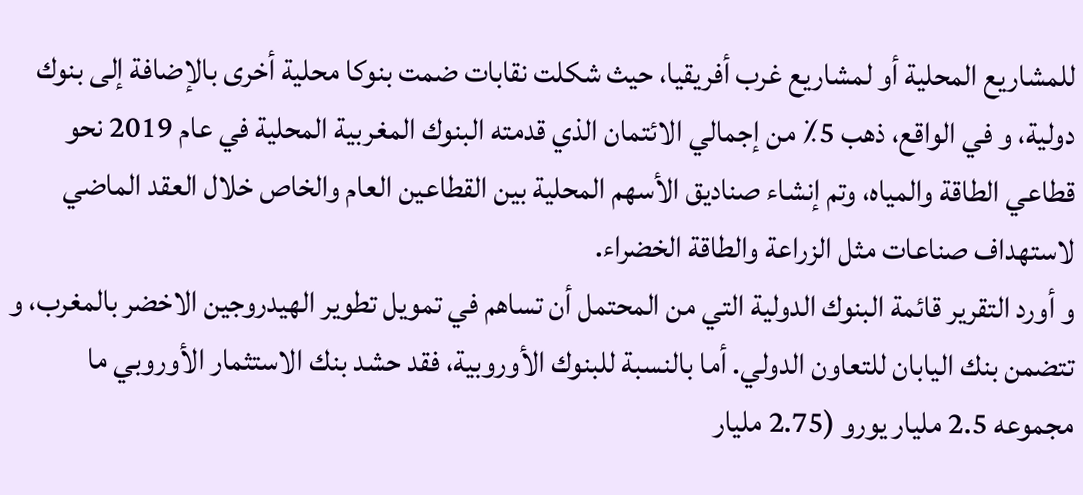للمشاريع المحلية أو لمشاريع غرب أفريقيا، حيث شكلت نقابات ضمت بنوكا محلية أخرى بالإضافة إلى بنوك دولية، و في الواقع، ذهب 5٪ من إجمالي الائتمان الذي قدمته البنوك المغربية المحلية في عام 2019 نحو قطاعي الطاقة والمياه، وتم إنشاء صناديق الأسهم المحلية بين القطاعين العام والخاص خلال العقد الماضي لاستهداف صناعات مثل الزراعة والطاقة الخضراء.
و أورد التقرير قائمة البنوك الدولية التي من المحتمل أن تساهم في تمويل تطوير الهيدروجين الاخضر بالمغرب، و تتضمن بنك اليابان للتعاون الدولي. أما بالنسبة للبنوك الأوروبية، فقد حشد بنك الاستثمار الأوروبي ما مجموعه 2.5 مليار يورو (2.75 مليار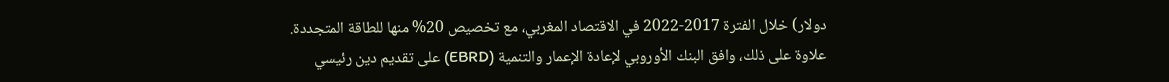دولار) خلال الفترة 2017-2022 في الاقتصاد المغربي، مع تخصيص 20% منها للطاقة المتجددة.
علاوة على ذلك، وافق البنك الأوروبي لإعادة الإعمار والتنمية (EBRD) على تقديم دين رئيسي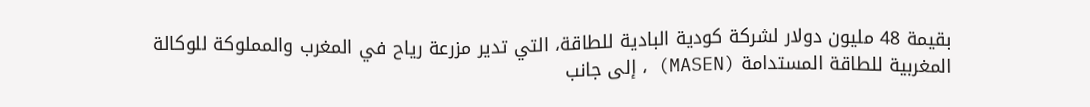بقيمة 48 مليون دولار لشركة كودية البادية للطاقة، التي تدير مزرعة رياح في المغرب والمملوكة للوكالة المغربية للطاقة المستدامة (MASEN) ، إلى جانب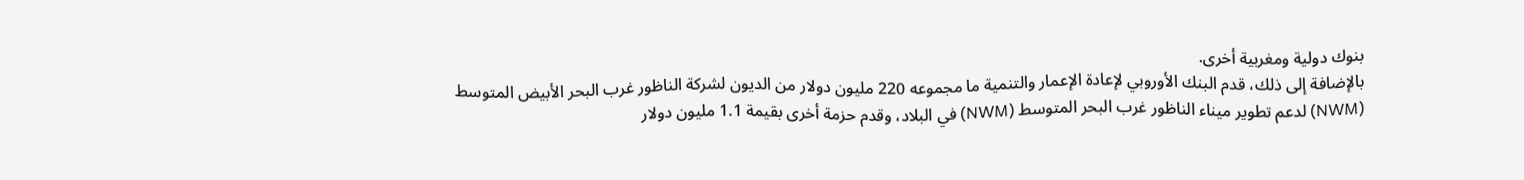بنوك دولية ومغربية أخرى.
بالإضافة إلى ذلك، قدم البنك الأوروبي لإعادة الإعمار والتنمية ما مجموعه 220 مليون دولار من الديون لشركة الناظور غرب البحر الأبيض المتوسط (NWM) لدعم تطوير ميناء الناظور غرب البحر المتوسط (NWM) في البلاد، وقدم حزمة أخرى بقيمة 1.1 مليون دولار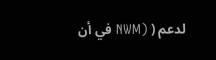لدعم ( (NWM في أن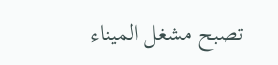تصبح مشغل الميناء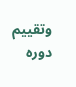وتقييم دوره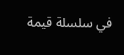في سلسلة قيمة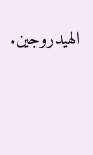الهيدروجين.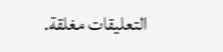التعليقات مغلقة.